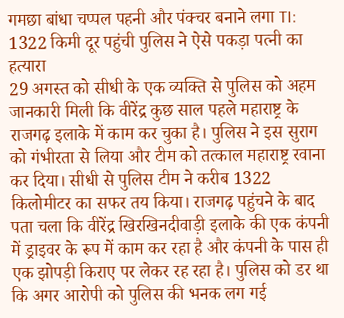गमछा बांधा चप्पल पहनी और पंक्चर बनाने लगा TI: 1322 किमी दूर पहुंची पुलिस ने ऐसे पकड़ा पत्नी का हत्यारा
29 अगस्त को सीधी के एक व्यक्ति से पुलिस को अहम जानकारी मिली कि वीरेंद्र कुछ साल पहले महाराष्ट्र के राजगढ़ इलाके में काम कर चुका है। पुलिस ने इस सुराग को गंभीरता से लिया और टीम को तत्काल महाराष्ट्र रवाना कर दिया। सीधी से पुलिस टीम ने करीब 1322 किलोमीटर का सफर तय किया। राजगढ़ पहुंचने के बाद पता चला कि वीरेंद्र खिरखिनदीवाड़ी इलाके की एक कंपनी में ड्राइवर के रूप में काम कर रहा है और कंपनी के पास ही एक झोपड़ी किराए पर लेकर रह रहा है। पुलिस को डर था कि अगर आरोपी को पुलिस की भनक लग गई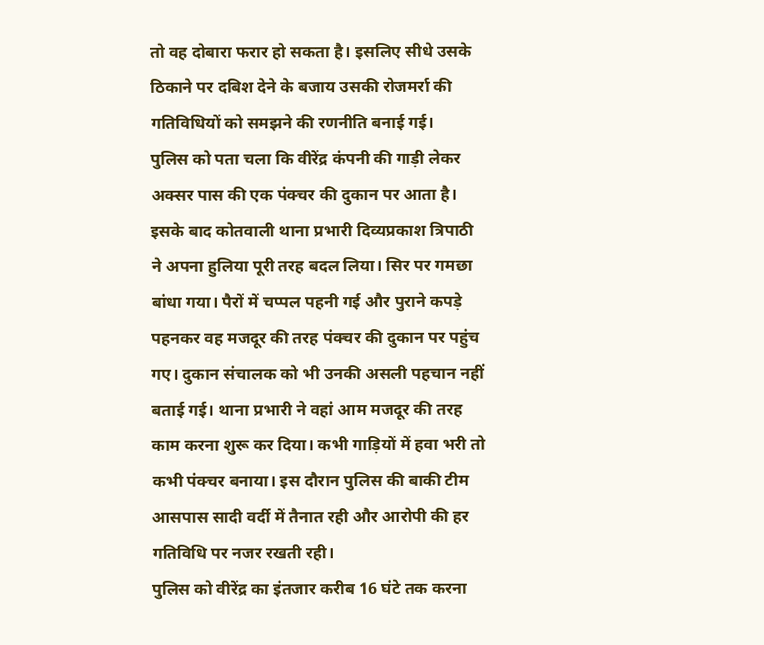तो वह दोबारा फरार हो सकता है। इसलिए सीधे उसके ठिकाने पर दबिश देने के बजाय उसकी रोजमर्रा की गतिविधियों को समझने की रणनीति बनाई गई।
पुलिस को पता चला कि वीरेंद्र कंपनी की गाड़ी लेकर अक्सर पास की एक पंक्चर की दुकान पर आता है। इसके बाद कोतवाली थाना प्रभारी दिव्यप्रकाश त्रिपाठी ने अपना हुलिया पूरी तरह बदल लिया। सिर पर गमछा बांधा गया। पैरों में चप्पल पहनी गई और पुराने कपड़े पहनकर वह मजदूर की तरह पंक्चर की दुकान पर पहुंच गए। दुकान संचालक को भी उनकी असली पहचान नहीं बताई गई। थाना प्रभारी ने वहां आम मजदूर की तरह काम करना शुरू कर दिया। कभी गाड़ियों में हवा भरी तो कभी पंक्चर बनाया। इस दौरान पुलिस की बाकी टीम आसपास सादी वर्दी में तैनात रही और आरोपी की हर गतिविधि पर नजर रखती रही।
पुलिस को वीरेंद्र का इंतजार करीब 16 घंटे तक करना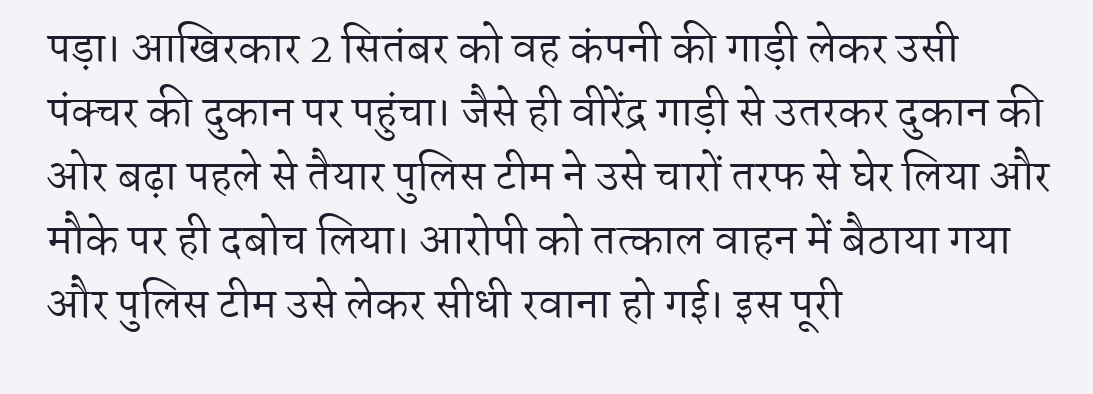पड़ा। आखिरकार 2 सितंबर को वह कंपनी की गाड़ी लेकर उसी पंक्चर की दुकान पर पहुंचा। जैसे ही वीरेंद्र गाड़ी से उतरकर दुकान की ओर बढ़ा पहले से तैयार पुलिस टीम ने उसे चारों तरफ से घेर लिया और मौके पर ही दबोच लिया। आरोपी को तत्काल वाहन में बैठाया गया और पुलिस टीम उसे लेकर सीधी रवाना हो गई। इस पूरी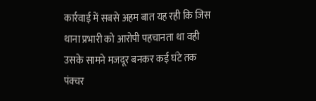कार्रवाई में सबसे अहम बात यह रही कि जिस थाना प्रभारी को आरोपी पहचानता था वही उसके सामने मजदूर बनकर कई घंटे तक पंक्चर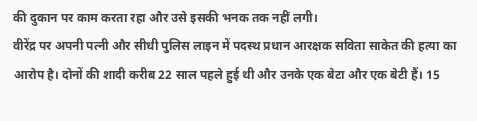की दुकान पर काम करता रहा और उसे इसकी भनक तक नहीं लगी।
वीरेंद्र पर अपनी पत्नी और सीधी पुलिस लाइन में पदस्थ प्रधान आरक्षक सविता साकेत की हत्या का आरोप है। दोनों की शादी करीब 22 साल पहले हुई थी और उनके एक बेटा और एक बेटी हैं। 15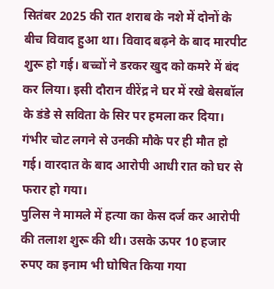सितंबर 2025 की रात शराब के नशे में दोनों के बीच विवाद हुआ था। विवाद बढ़ने के बाद मारपीट शुरू हो गई। बच्चों ने डरकर खुद को कमरे में बंद कर लिया। इसी दौरान वीरेंद्र ने घर में रखे बेसबॉल के डंडे से सविता के सिर पर हमला कर दिया। गंभीर चोट लगने से उनकी मौके पर ही मौत हो गई। वारदात के बाद आरोपी आधी रात को घर से फरार हो गया।
पुलिस ने मामले में हत्या का केस दर्ज कर आरोपी की तलाश शुरू की थी। उसके ऊपर 10 हजार रुपए का इनाम भी घोषित किया गया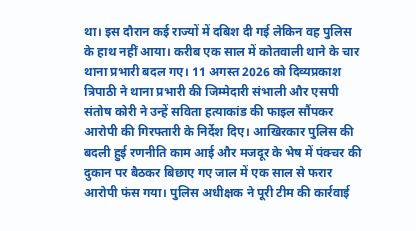था। इस दौरान कई राज्यों में दबिश दी गई लेकिन वह पुलिस के हाथ नहीं आया। करीब एक साल में कोतवाली थाने के चार थाना प्रभारी बदल गए। 11 अगस्त 2026 को दिव्यप्रकाश त्रिपाठी ने थाना प्रभारी की जिम्मेदारी संभाली और एसपी संतोष कोरी ने उन्हें सविता हत्याकांड की फाइल सौंपकर आरोपी की गिरफ्तारी के निर्देश दिए। आखिरकार पुलिस की बदली हुई रणनीति काम आई और मजदूर के भेष में पंक्चर की दुकान पर बैठकर बिछाए गए जाल में एक साल से फरार आरोपी फंस गया। पुलिस अधीक्षक ने पूरी टीम की कार्रवाई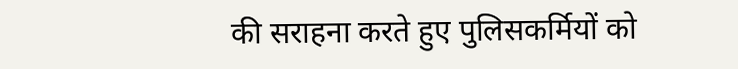की सराहना करते हुए पुलिसकर्मियों को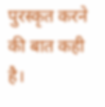पुरस्कृत करने की बात कही है।